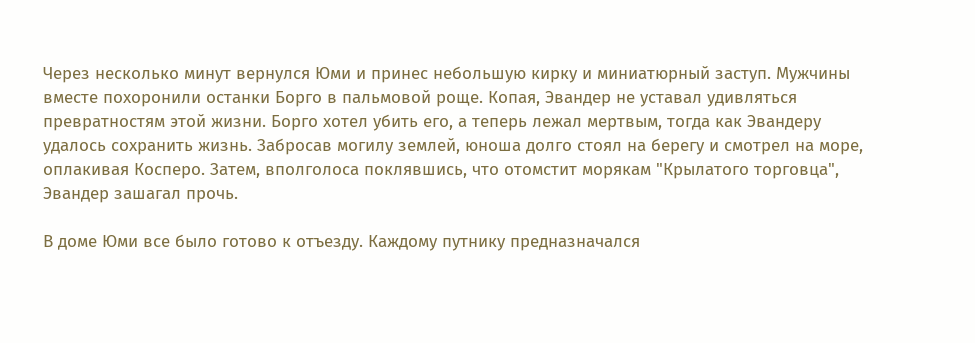Через несколько минут вернулся Юми и принес небольшую кирку и миниатюрный заступ. Мужчины вместе похоронили останки Борго в пальмовой роще. Копая, Эвандер не уставал удивляться превратностям этой жизни. Борго хотел убить его, а теперь лежал мертвым, тогда как Эвандеру удалось сохранить жизнь. Забросав могилу землей, юноша долго стоял на берегу и смотрел на море, оплакивая Косперо. Затем, вполголоса поклявшись, что отомстит морякам "Крылатого торговца", Эвандер зашагал прочь.

В доме Юми все было готово к отъезду. Каждому путнику предназначался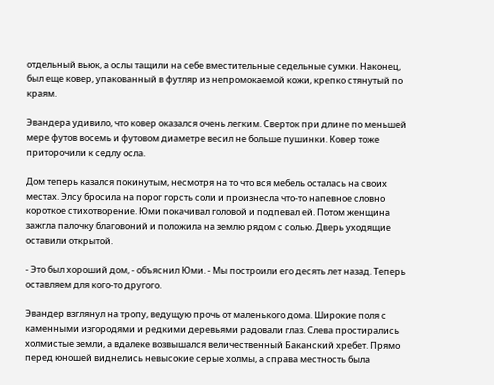отдельный вьюк, а ослы тащили на себе вместительные седельные сумки. Наконец, был еще ковер, упакованный в футляр из непромокаемой кожи, крепко стянутый по краям.

Эвандера удивило, что ковер оказался очень легким. Сверток при длине по меньшей мере футов восемь и футовом диаметре весил не больше пушинки. Ковер тоже приторочили к седлу осла.

Дом теперь казался покинутым, несмотря на то что вся мебель осталась на своих местах. Элсу бросила на порог горсть соли и произнесла что-то напевное словно короткое стихотворение. Юми покачивал головой и подпевал ей. Потом женщина зажгла палочку благовоний и положила на землю рядом с солью. Дверь уходящие оставили открытой.

- Это был хороший дом, - объяснил Юми. - Мы построили его десять лет назад. Теперь оставляем для кого-то другого.

Эвандер взглянул на тропу, ведущую прочь от маленького дома. Широкие поля с каменными изгородями и редкими деревьями радовали глаз. Слева простирались холмистые земли, а вдалеке возвышался величественный Баканский хребет. Прямо перед юношей виднелись невысокие серые холмы, а справа местность была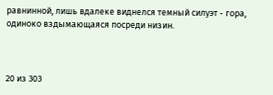равнинной, лишь вдалеке виднелся темный силуэт - гора, одиноко вздымающаяся посреди низин.



20 из 303